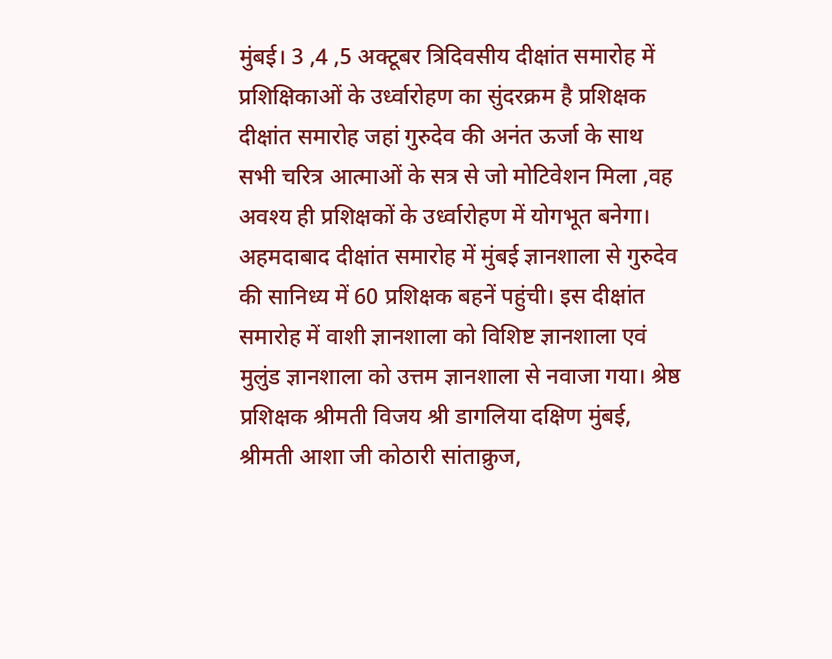मुंबई। 3 ,4 ,5 अक्टूबर त्रिदिवसीय दीक्षांत समारोह में प्रशिक्षिकाओं के उर्ध्वारोहण का सुंदरक्रम है प्रशिक्षक दीक्षांत समारोह जहां गुरुदेव की अनंत ऊर्जा के साथ सभी चरित्र आत्माओं के सत्र से जो मोटिवेशन मिला ,वह अवश्य ही प्रशिक्षकों के उर्ध्वारोहण में योगभूत बनेगा।
अहमदाबाद दीक्षांत समारोह में मुंबई ज्ञानशाला से गुरुदेव की सानिध्य में 60 प्रशिक्षक बहनें पहुंची। इस दीक्षांत समारोह में वाशी ज्ञानशाला को विशिष्ट ज्ञानशाला एवं मुलुंड ज्ञानशाला को उत्तम ज्ञानशाला से नवाजा गया। श्रेष्ठ प्रशिक्षक श्रीमती विजय श्री डागलिया दक्षिण मुंबई, श्रीमती आशा जी कोठारी सांताक्रुज,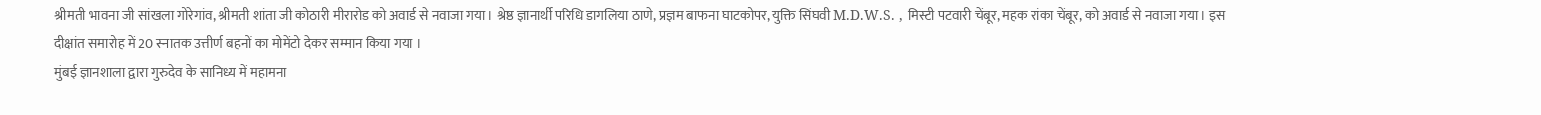श्रीमती भावना जी सांखला गोरेगांव, श्रीमती शांता जी कोठारी मीरारोड को अवार्ड से नवाजा गया। श्रेष्ठ ज्ञानार्थी परिधि डागलिया ठाणे, प्रज्ञम बाफना घाटकोपर, युक्ति सिंघवी M.D.W.S. , मिस्टी पटवारी चेंबूर, महक रांका चेंबूर, को अवार्ड से नवाजा गया। इस दीक्षांत समारोह में 20 स्नातक उत्तीर्ण बहनों का मोमेंटो देकर सम्मान किया गया ।
मुंबई ज्ञानशाला द्वारा गुरुदेव के सानिध्य में महामना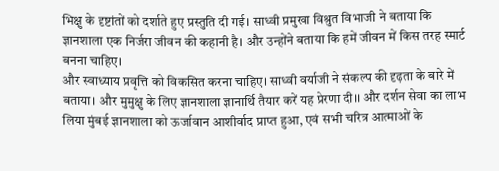भिक्षु के दृष्टांतों को दर्शाते हुए प्रस्तुति दी गई। साध्वी प्रमुखा विश्रुत विभाजी ने बताया कि ज्ञानशाला एक निर्जरा जीवन की कहानी है। और उन्होंने बताया कि हमें जीवन में किस तरह स्मार्ट बनना चाहिए।
और स्वाध्याय प्रवृत्ति को विकसित करना चाहिए। साध्वी वर्याजी ने संकल्प की दृढ़ता के बारे में बताया। और मुमुक्षु के लिए ज्ञानशाला ज्ञानार्थि तैयार करें यह प्रेरणा दी।। और दर्शन सेवा का लाभ लिया मुंबई ज्ञानशाला को ऊर्जावान आशीर्वाद प्राप्त हुआ, एवं सभी चरित्र आत्माओं के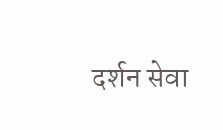दर्शन सेवा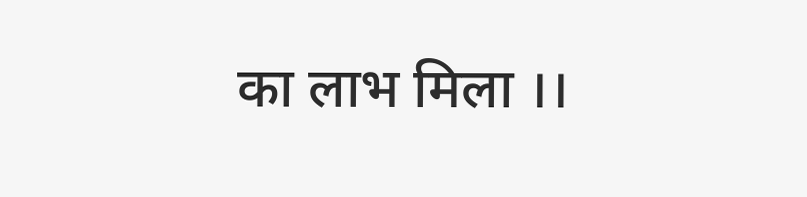का लाभ मिला ।।